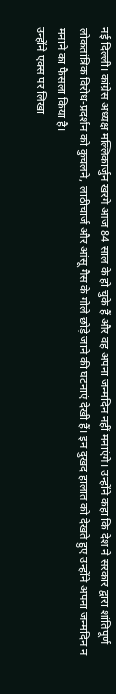नई दिल्ली। कांग्रेस अध्यक्ष मल्लिकार्जुन खरगे आज 84 साल के हो चुके हैं और वह अपना जन्मदिन नहीं मनाएंगे। उन्होंने कहा कि देश ने सरकार द्वारा शांतिपूर्ण लोकतांत्रिक विरोध-प्रदर्शन को कुचलने, लाठीचार्ज और आंसू गैस के गोले छोड़े जाने की घटनाएं देखी हैं। इन दुखद हालात को देखते हुए उन्होंने अपना जन्मदिन न मनाने का फैसला किया है।
उन्होंने एक्स पर लिखा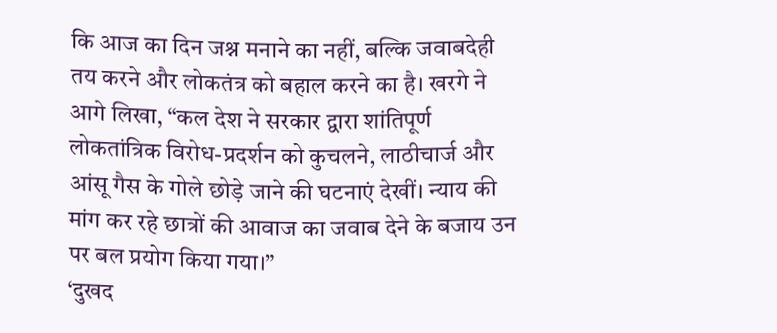कि आज का दिन जश्न मनाने का नहीं, बल्कि जवाबदेही तय करने और लोकतंत्र को बहाल करने का है। खरगे ने आगे लिखा, “कल देश ने सरकार द्वारा शांतिपूर्ण लोकतांत्रिक विरोध-प्रदर्शन को कुचलने, लाठीचार्ज और आंसू गैस के गोले छोड़े जाने की घटनाएं देखीं। न्याय की मांग कर रहे छात्रों की आवाज का जवाब देने के बजाय उन पर बल प्रयोग किया गया।”
‘दुखद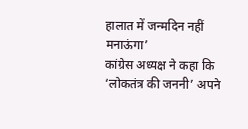हालात में जन्मदिन नहीं मनाऊंगा’
कांग्रेस अध्यक्ष ने कहा कि ‘लोकतंत्र की जननी’ अपने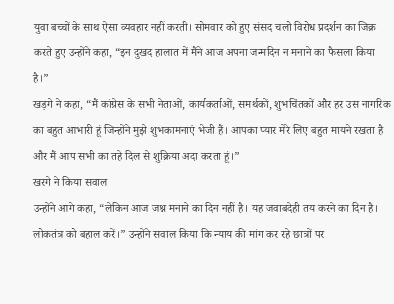युवा बच्चों के साथ ऐसा व्यवहार नहीं करती। सोमवार को हुए संसद चलो विरोध प्रदर्शन का जिक्र करते हुए उन्होंने कहा, “इन दुखद हालात में मैंने आज अपना जन्मदिन न मनाने का फैसला किया है।”
खड़गे ने कहा, “मैं कांग्रेस के सभी नेताओं, कार्यकर्ताओं, समर्थकों, शुभचिंतकों और हर उस नागरिक का बहुत आभारी हूं जिन्होंने मुझे शुभकामनाएं भेजी हैं। आपका प्यार मेरे लिए बहुत मायने रखता है और मैं आप सभी का तहे दिल से शुक्रिया अदा करता हूं।”
खरगे ने किया सवाल
उन्होंने आगे कहा, “लेकिन आज जश्न मनाने का दिन नहीं है। यह जवाबदेही तय करने का दिन है। लोकतंत्र को बहाल करें।” उन्होंने सवाल किया कि न्याय की मांग कर रहे छात्रों पर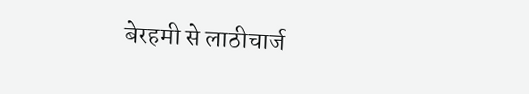बेरहमी से लाठीचार्ज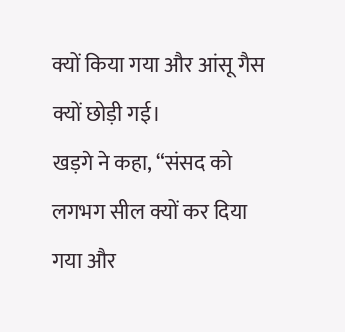क्यों किया गया और आंसू गैस क्यों छोड़ी गई।
खड़गे ने कहा, “संसद को लगभग सील क्यों कर दिया गया और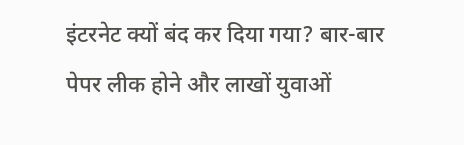इंटरनेट क्यों बंद कर दिया गया? बार-बार पेपर लीक होने और लाखों युवाओं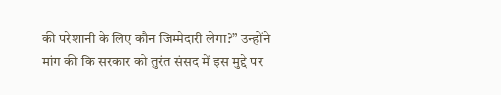की परेशानी के लिए कौन जिम्मेदारी लेगा?” उन्होंने मांग की कि सरकार को तुरंत संसद में इस मुद्दे पर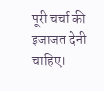पूरी चर्चा की इजाजत देनी चाहिए।